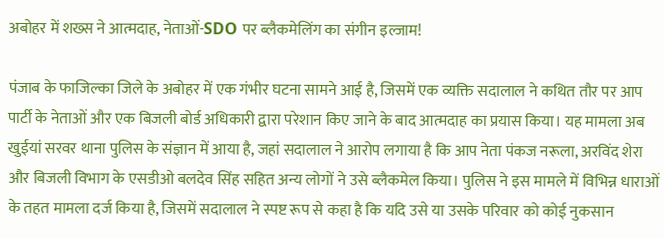अबोहर में शख्स ने आत्मदाह, नेताओं-SDO पर ब्लैकमेलिंग का संगीन इल्जाम!

पंजाब के फाजिल्का जिले के अबोहर में एक गंभीर घटना सामने आई है, जिसमें एक व्यक्ति सदालाल ने कथित तौर पर आप पार्टी के नेताओं और एक बिजली बोर्ड अधिकारी द्वारा परेशान किए जाने के बाद आत्मदाह का प्रयास किया। यह मामला अब खुईयां सरवर थाना पुलिस के संज्ञान में आया है, जहां सदालाल ने आरोप लगाया है कि आप नेता पंकज नरूला, अरविंद शेरा और बिजली विभाग के एसडीओ बलदेव सिंह सहित अन्य लोगों ने उसे ब्लैकमेल किया। पुलिस ने इस मामले में विभिन्न धाराओं के तहत मामला दर्ज किया है, जिसमें सदालाल ने स्पष्ट रूप से कहा है कि यदि उसे या उसके परिवार को कोई नुकसान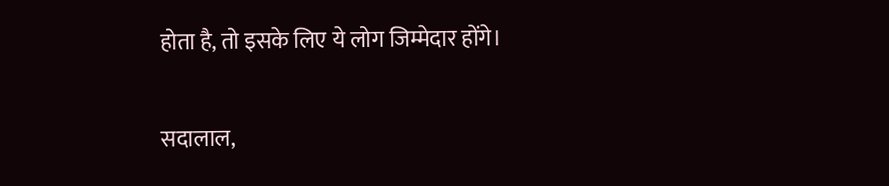होता है, तो इसके लिए ये लोग जिम्मेदार होंगे।

सदालाल,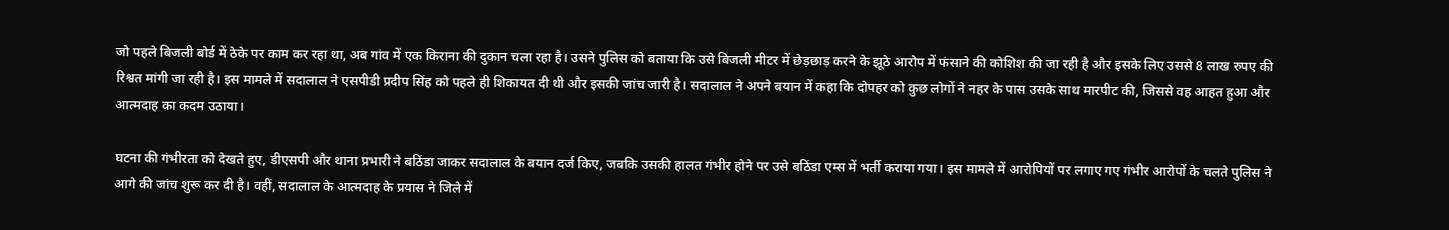जो पहले बिजली बोर्ड में ठेके पर काम कर रहा था, अब गांव में एक किराना की दुकान चला रहा है। उसने पुलिस को बताया कि उसे बिजली मीटर में छेड़छाड़ करने के झूठे आरोप में फंसाने की कोशिश की जा रही है और इसके लिए उससे 8 लाख रुपए की रिश्वत मांगी जा रही है। इस मामले में सदालाल ने एसपीडी प्रदीप सिंह को पहले ही शिकायत दी थी और इसकी जांच जारी है। सदालाल ने अपने बयान में कहा कि दोपहर को कुछ लोगों ने नहर के पास उसके साथ मारपीट की, जिससे वह आहत हुआ और आत्मदाह का कदम उठाया।

घटना की गंभीरता को देखते हुए, डीएसपी और थाना प्रभारी ने बठिंडा जाकर सदालाल के बयान दर्ज किए, जबकि उसकी हालत गंभीर होने पर उसे बठिंडा एम्स में भर्ती कराया गया। इस मामले में आरोपियों पर लगाए गए गंभीर आरोपों के चलते पुलिस ने आगे की जांच शुरू कर दी है। वहीं, सदालाल के आत्मदाह के प्रयास ने जिले में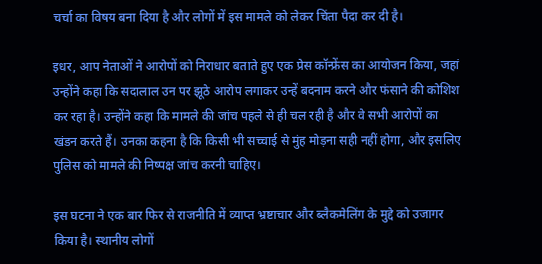चर्चा का विषय बना दिया है और लोगों में इस मामले को लेकर चिंता पैदा कर दी है।

इधर, आप नेताओं ने आरोपों को निराधार बताते हुए एक प्रेस कॉन्फ्रेंस का आयोजन किया, जहां उन्होंने कहा कि सदालाल उन पर झूठे आरोप लगाकर उन्हें बदनाम करने और फंसाने की कोशिश कर रहा है। उन्होंने कहा कि मामले की जांच पहले से ही चल रही है और वे सभी आरोपों का खंडन करते हैं। उनका कहना है कि किसी भी सच्चाई से मुंह मोड़ना सही नहीं होगा, और इसलिए पुलिस को मामले की निष्पक्ष जांच करनी चाहिए।

इस घटना ने एक बार फिर से राजनीति में व्याप्त भ्रष्टाचार और ब्लैकमेलिंग के मुद्दे को उजागर किया है। स्थानीय लोगों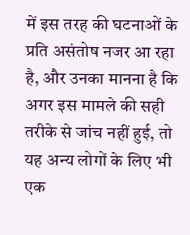में इस तरह की घटनाओं के प्रति असंतोष नजर आ रहा है, और उनका मानना है कि अगर इस मामले की सही तरीके से जांच नहीं हुई, तो यह अन्य लोगों के लिए भी एक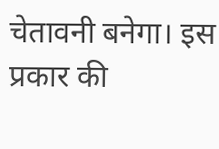चेतावनी बनेगा। इस प्रकार की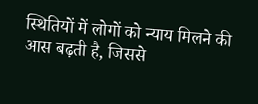स्थितियों में लोगों को न्याय मिलने की आस बढ़ती है, जिससे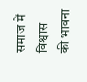समाज में विश्वास की भावना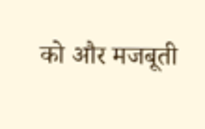को और मजबूती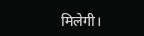मिलेगी।